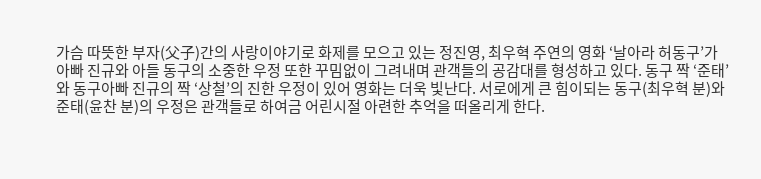가슴 따뜻한 부자(父子)간의 사랑이야기로 화제를 모으고 있는 정진영, 최우혁 주연의 영화 ‘날아라 허동구’가 아빠 진규와 아들 동구의 소중한 우정 또한 꾸밈없이 그려내며 관객들의 공감대를 형성하고 있다. 동구 짝 ‘준태’와 동구아빠 진규의 짝 ‘상철’의 진한 우정이 있어 영화는 더욱 빛난다. 서로에게 큰 힘이되는 동구(최우혁 분)와 준태(윤찬 분)의 우정은 관객들로 하여금 어린시절 아련한 추억을 떠올리게 한다.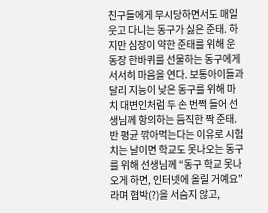친구들에게 무시당하면서도 매일 웃고 다니는 동구가 싫은 준태. 하지만 심장이 약한 준태를 위해 운동장 한바퀴를 선물하는 동구에게 서서히 마음을 연다. 보통아이들과 달리 지능이 낮은 동구를 위해 마치 대변인처럼 두 손 번쩍 들어 선생님께 항의하는 듬직한 짝 준태. 반 평균 깎아먹는다는 이유로 시험치는 날이면 학교도 못나오는 동구를 위해 선생님께 “동구 학교 못나오게 하면, 인터넷에 올릴 거예요”라며 협박(?)을 서슴지 않고,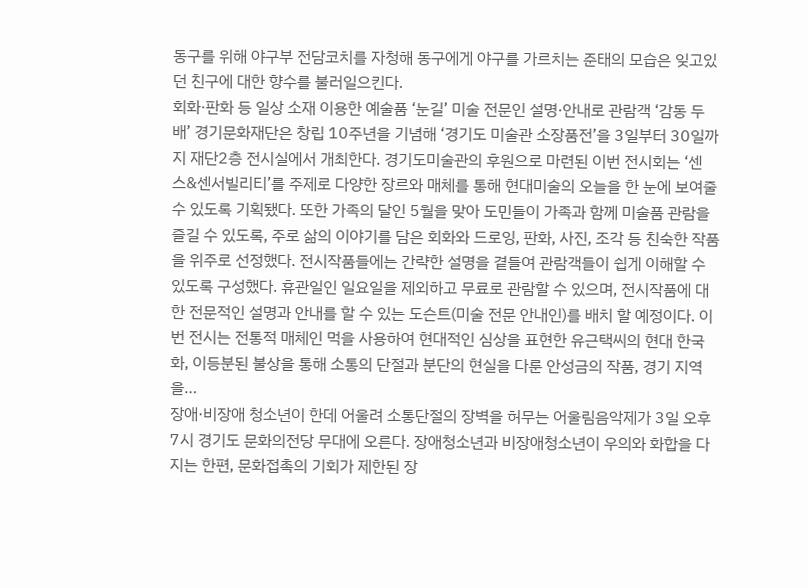동구를 위해 야구부 전담코치를 자청해 동구에게 야구를 가르치는 준태의 모습은 잊고있던 친구에 대한 향수를 불러일으킨다.
회화·판화 등 일상 소재 이용한 예술품 ‘눈길’ 미술 전문인 설명·안내로 관람객 ‘감동 두배’ 경기문화재단은 창립 10주년을 기념해 ‘경기도 미술관 소장품전’을 3일부터 30일까지 재단2층 전시실에서 개최한다. 경기도미술관의 후원으로 마련된 이번 전시회는 ‘센스&센서빌리티’를 주제로 다양한 장르와 매체를 통해 현대미술의 오늘을 한 눈에 보여줄 수 있도록 기획됐다. 또한 가족의 달인 5월을 맞아 도민들이 가족과 함께 미술품 관람을 즐길 수 있도록, 주로 삶의 이야기를 담은 회화와 드로잉, 판화, 사진, 조각 등 친숙한 작품을 위주로 선정했다. 전시작품들에는 간략한 설명을 곁들여 관람객들이 쉽게 이해할 수 있도록 구성했다. 휴관일인 일요일을 제외하고 무료로 관람할 수 있으며, 전시작품에 대한 전문적인 설명과 안내를 할 수 있는 도슨트(미술 전문 안내인)를 배치 할 예정이다. 이번 전시는 전통적 매체인 먹을 사용하여 현대적인 심상을 표현한 유근택씨의 현대 한국화, 이등분된 불상을 통해 소통의 단절과 분단의 현실을 다룬 안성금의 작품, 경기 지역을…
장애·비장애 청소년이 한데 어울려 소통단절의 장벽을 허무는 어울림음악제가 3일 오후 7시 경기도 문화의전당 무대에 오른다. 장애청소년과 비장애청소년이 우의와 화합을 다지는 한편, 문화접촉의 기회가 제한된 장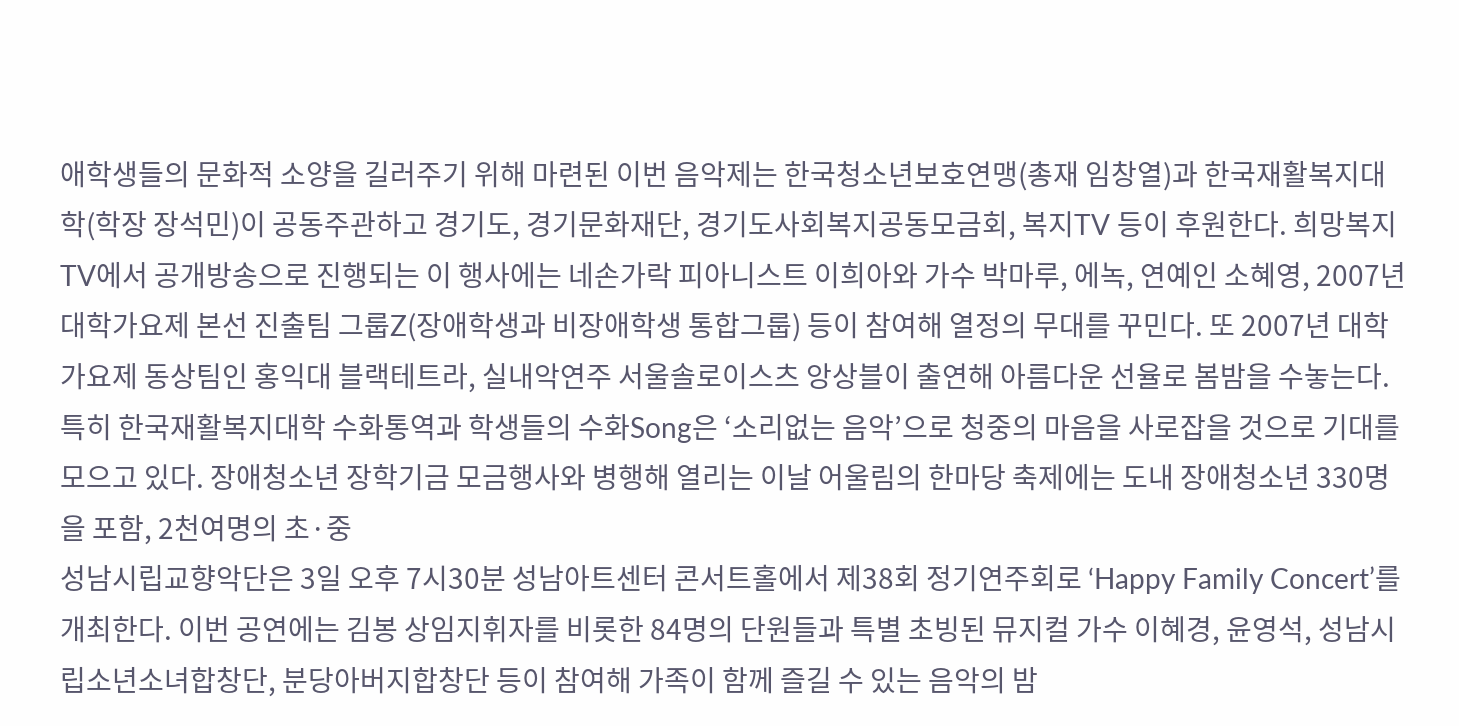애학생들의 문화적 소양을 길러주기 위해 마련된 이번 음악제는 한국청소년보호연맹(총재 임창열)과 한국재활복지대학(학장 장석민)이 공동주관하고 경기도, 경기문화재단, 경기도사회복지공동모금회, 복지TV 등이 후원한다. 희망복지TV에서 공개방송으로 진행되는 이 행사에는 네손가락 피아니스트 이희아와 가수 박마루, 에녹, 연예인 소혜영, 2007년 대학가요제 본선 진출팀 그룹Z(장애학생과 비장애학생 통합그룹) 등이 참여해 열정의 무대를 꾸민다. 또 2007년 대학가요제 동상팀인 홍익대 블랙테트라, 실내악연주 서울솔로이스츠 앙상블이 출연해 아름다운 선율로 봄밤을 수놓는다. 특히 한국재활복지대학 수화통역과 학생들의 수화Song은 ‘소리없는 음악’으로 청중의 마음을 사로잡을 것으로 기대를 모으고 있다. 장애청소년 장학기금 모금행사와 병행해 열리는 이날 어울림의 한마당 축제에는 도내 장애청소년 330명을 포함, 2천여명의 초·중
성남시립교향악단은 3일 오후 7시30분 성남아트센터 콘서트홀에서 제38회 정기연주회로 ‘Happy Family Concert’를 개최한다. 이번 공연에는 김봉 상임지휘자를 비롯한 84명의 단원들과 특별 초빙된 뮤지컬 가수 이혜경, 윤영석, 성남시립소년소녀합창단, 분당아버지합창단 등이 참여해 가족이 함께 즐길 수 있는 음악의 밤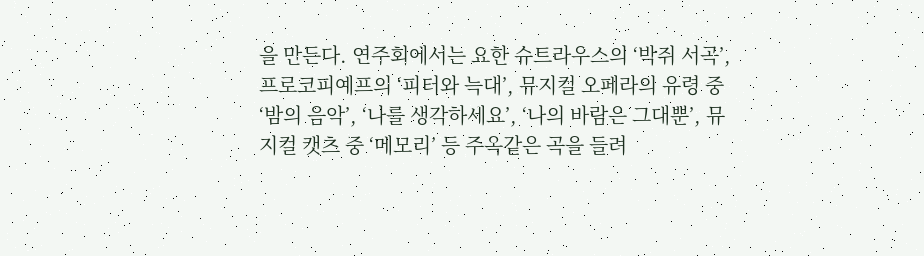을 만든다. 연주회에서는 요한 슈트라우스의 ‘박쥐 서곡’, 프로코피예프의 ‘피터와 늑대’, 뮤지컬 오페라의 유령 중 ‘밤의 음악’, ‘나를 생각하세요’, ‘나의 바람은 그대뿐’, 뮤지컬 캣츠 중 ‘메모리’ 등 주옥같은 곡을 들려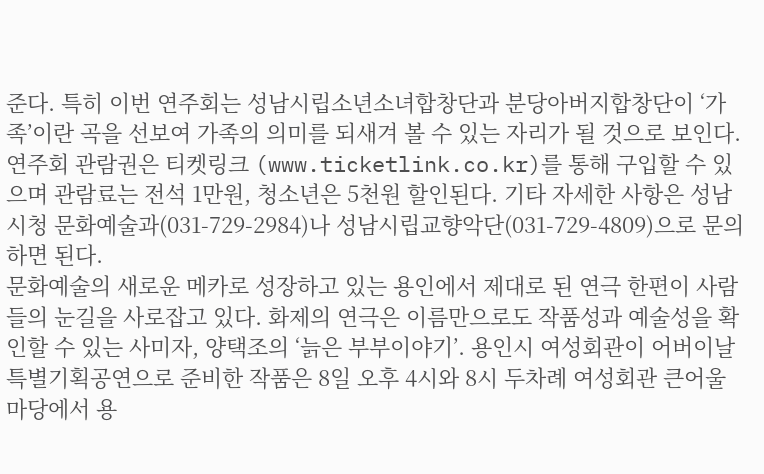준다. 특히 이번 연주회는 성남시립소년소녀합창단과 분당아버지합창단이 ‘가족’이란 곡을 선보여 가족의 의미를 되새겨 볼 수 있는 자리가 될 것으로 보인다. 연주회 관람권은 티켓링크 (www.ticketlink.co.kr)를 통해 구입할 수 있으며 관람료는 전석 1만원, 청소년은 5천원 할인된다. 기타 자세한 사항은 성남시청 문화예술과(031-729-2984)나 성남시립교향악단(031-729-4809)으로 문의하면 된다.
문화예술의 새로운 메카로 성장하고 있는 용인에서 제대로 된 연극 한편이 사람들의 눈길을 사로잡고 있다. 화제의 연극은 이름만으로도 작품성과 예술성을 확인할 수 있는 사미자, 양택조의 ‘늙은 부부이야기’. 용인시 여성회관이 어버이날 특별기획공연으로 준비한 작품은 8일 오후 4시와 8시 두차례 여성회관 큰어울마당에서 용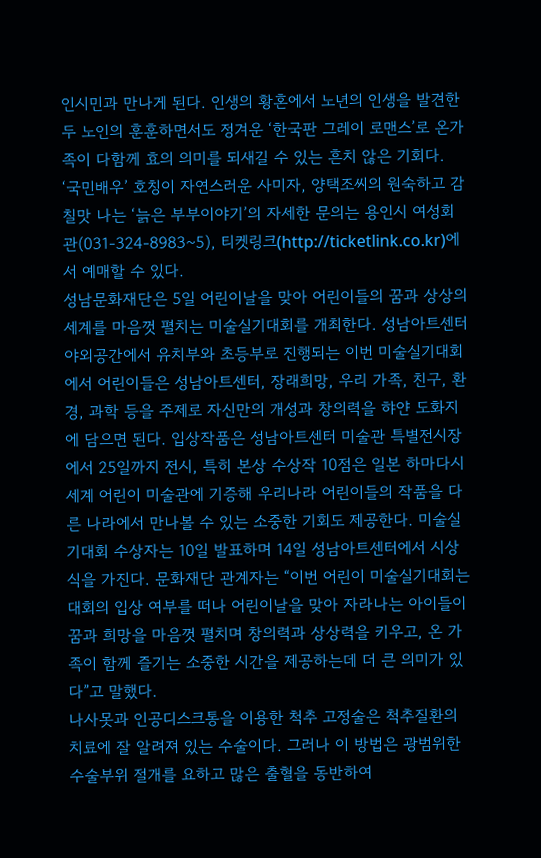인시민과 만나게 된다. 인생의 황혼에서 노년의 인생을 발견한 두 노인의 훈훈하면서도 정겨운 ‘한국판 그레이 로맨스’로 온가족이 다함께 효의 의미를 되새길 수 있는 흔치 않은 기회다. ‘국민배우’ 호칭이 자연스러운 사미자, 양택조씨의 원숙하고 감칠맛 나는 ‘늙은 부부이야기’의 자세한 문의는 용인시 여성회관(031-324-8983~5), 티켓링크(http://ticketlink.co.kr)에서 예매할 수 있다.
성남문화재단은 5일 어린이날을 맞아 어린이들의 꿈과 상상의 세계를 마음껏 펼치는 미술실기대회를 개최한다. 성남아트센터 야외공간에서 유치부와 초등부로 진행되는 이번 미술실기대회에서 어린이들은 성남아트센터, 장래희망, 우리 가족, 친구, 환경, 과학 등을 주제로 자신만의 개성과 창의력을 햐얀 도화지에 담으면 된다. 입상작품은 성남아트센터 미술관 특별전시장에서 25일까지 전시, 특히 본상 수상작 10점은 일본 하마다시 세계 어린이 미술관에 기증해 우리나라 어린이들의 작품을 다른 나라에서 만나볼 수 있는 소중한 기회도 제공한다. 미술실기대회 수상자는 10일 발표하며 14일 성남아트센터에서 시상식을 가진다. 문화재단 관계자는 “이번 어린이 미술실기대회는 대회의 입상 여부를 떠나 어린이날을 맞아 자라나는 아이들이 꿈과 희망을 마음껏 펼치며 창의력과 상상력을 키우고, 온 가족이 함께 즐기는 소중한 시간을 제공하는데 더 큰 의미가 있다”고 말했다.
나사못과 인공디스크통을 이용한 척추 고정술은 척추질환의 치료에 잘 알려져 있는 수술이다. 그러나 이 방법은 광범위한 수술부위 절개를 요하고 많은 출혈을 동반하여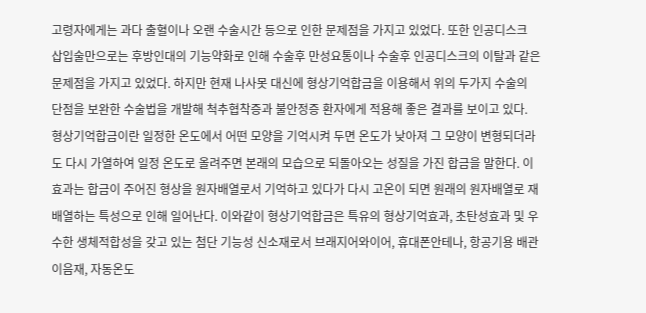고령자에게는 과다 출혈이나 오랜 수술시간 등으로 인한 문제점을 가지고 있었다. 또한 인공디스크 삽입술만으로는 후방인대의 기능약화로 인해 수술후 만성요통이나 수술후 인공디스크의 이탈과 같은 문제점을 가지고 있었다. 하지만 현재 나사못 대신에 형상기억합금을 이용해서 위의 두가지 수술의 단점을 보완한 수술법을 개발해 척추협착증과 불안정증 환자에게 적용해 좋은 결과를 보이고 있다. 형상기억합금이란 일정한 온도에서 어떤 모양을 기억시켜 두면 온도가 낮아져 그 모양이 변형되더라도 다시 가열하여 일정 온도로 올려주면 본래의 모습으로 되돌아오는 성질을 가진 합금을 말한다. 이 효과는 합금이 주어진 형상을 원자배열로서 기억하고 있다가 다시 고온이 되면 원래의 원자배열로 재배열하는 특성으로 인해 일어난다. 이와같이 형상기억합금은 특유의 형상기억효과, 초탄성효과 및 우수한 생체적합성을 갖고 있는 첨단 기능성 신소재로서 브래지어와이어, 휴대폰안테나, 항공기용 배관 이음재, 자동온도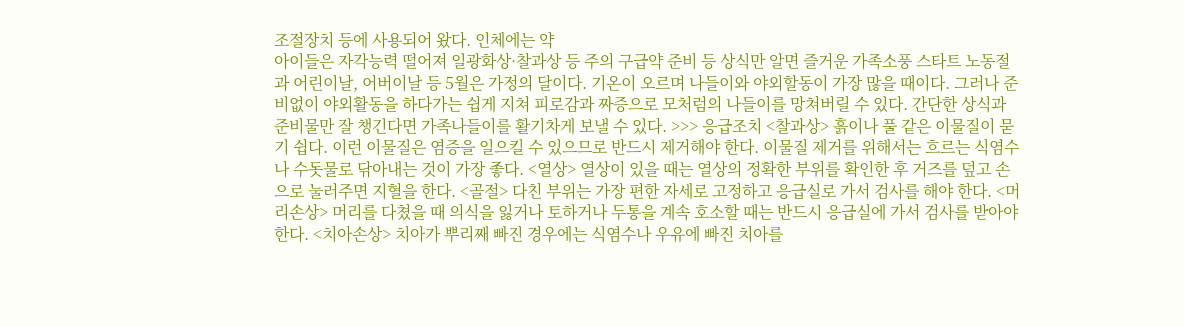조절장치 등에 사용되어 왔다. 인체에는 약
아이들은 자각능력 떨어져 일광화상·찰과상 등 주의 구급약 준비 등 상식만 알면 즐거운 가족소풍 스타트 노동절과 어린이날, 어버이날 등 5월은 가정의 달이다. 기온이 오르며 나들이와 야외할동이 가장 많을 때이다. 그러나 준비없이 야외활동을 하다가는 쉽게 지쳐 피로감과 짜증으로 모처럼의 나들이를 망쳐버릴 수 있다. 간단한 상식과 준비물만 잘 챙긴다면 가족나들이를 활기차게 보낼 수 있다. >>> 응급조치 <찰과상> 흙이나 풀 같은 이물질이 묻기 쉽다. 이런 이물질은 염증을 일으킬 수 있으므로 반드시 제거해야 한다. 이물질 제거를 위해서는 흐르는 식염수나 수돗물로 닦아내는 것이 가장 좋다. <열상> 열상이 있을 때는 열상의 정확한 부위를 확인한 후 거즈를 덮고 손으로 눌러주면 지혈을 한다. <골절> 다친 부위는 가장 편한 자세로 고정하고 응급실로 가서 검사를 해야 한다. <머리손상> 머리를 다쳤을 때 의식을 잃거나 토하거나 두통을 계속 호소할 때는 반드시 응급실에 가서 검사를 받아야 한다. <치아손상> 치아가 뿌리째 빠진 경우에는 식염수나 우유에 빠진 치아를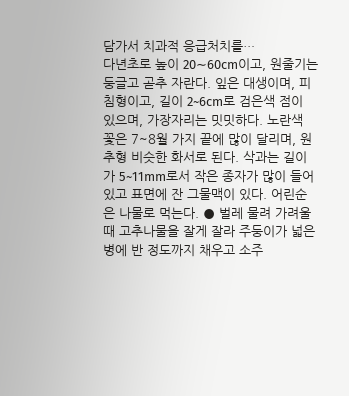담가서 치과적 응급처치를…
다년초로 높이 20∼60cm이고, 원줄기는 둥글고 곧추 자란다. 잎은 대생이며, 피침형이고, 길이 2~6cm로 검은색 점이 있으며, 가장자리는 밋밋하다. 노란색 꽃은 7~8월 가지 끝에 많이 달리며, 원추형 비슷한 화서로 된다. 삭과는 길이가 5~11mm로서 작은 종자가 많이 들어 있고 표면에 잔 그물맥이 있다. 어린순은 나물로 먹는다. ● 벌레 물려 가려울 때 고추나물을 잘게 잘라 주둥이가 넓은 병에 반 정도까지 채우고 소주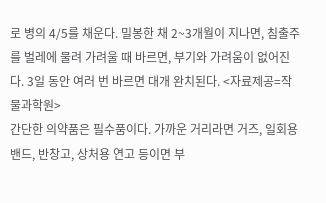로 병의 4/5를 채운다. 밀봉한 채 2~3개월이 지나면, 침출주를 벌레에 물려 가려울 때 바르면, 부기와 가려움이 없어진다. 3일 동안 여러 번 바르면 대개 완치된다. <자료제공=작물과학원>
간단한 의약품은 필수품이다. 가까운 거리라면 거즈, 일회용밴드, 반창고, 상처용 연고 등이면 부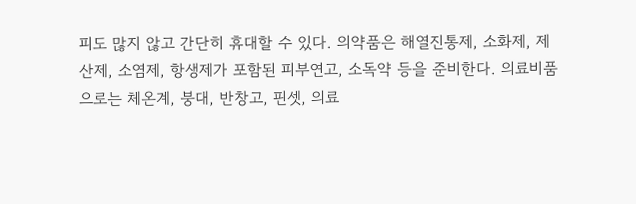피도 많지 않고 간단히 휴대할 수 있다. 의약품은 해열진통제, 소화제, 제산제, 소염제, 항생제가 포함된 피부연고, 소독약 등을 준비한다. 의료비품으로는 체온계, 붕대, 반창고, 핀셋, 의료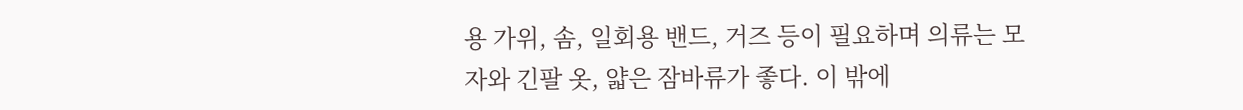용 가위, 솜, 일회용 밴드, 거즈 등이 필요하며 의류는 모자와 긴팔 옷, 얇은 잠바류가 좋다. 이 밖에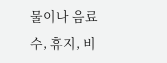물이나 음료수, 휴지, 비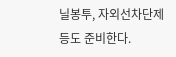닐봉투, 자외선차단제 등도 준비한다.